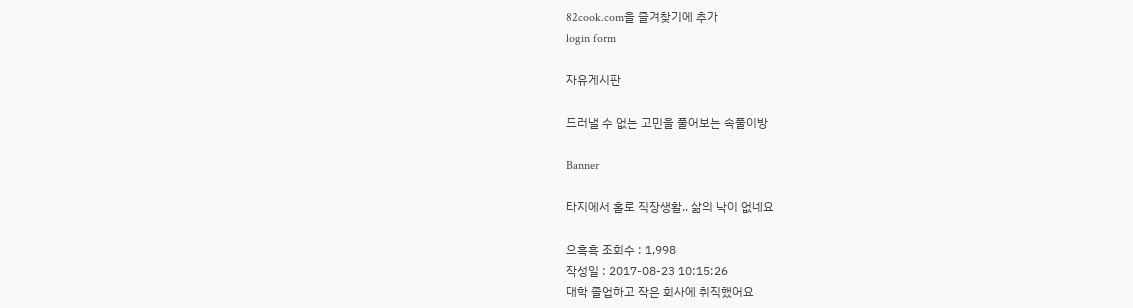82cook.com을 즐겨찾기에 추가
login form

자유게시판

드러낼 수 없는 고민을 풀어보는 속풀이방

Banner

타지에서 홀로 직장생활.. 삶의 낙이 없네요

으흑흑 조회수 : 1,998
작성일 : 2017-08-23 10:15:26
대학 졸업하고 작은 회사에 취직했어요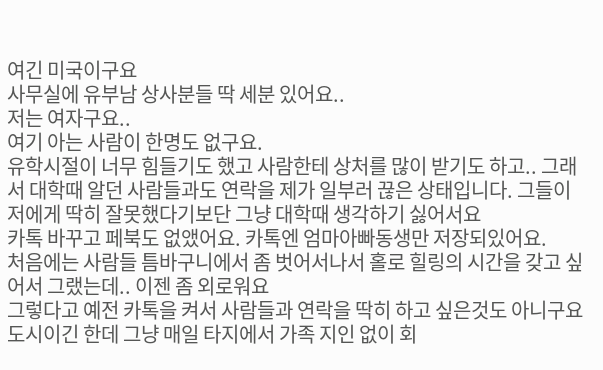여긴 미국이구요
사무실에 유부남 상사분들 딱 세분 있어요..
저는 여자구요..
여기 아는 사람이 한명도 없구요.
유학시절이 너무 힘들기도 했고 사람한테 상처를 많이 받기도 하고.. 그래서 대학때 알던 사람들과도 연락을 제가 일부러 끊은 상태입니다. 그들이 저에게 딱히 잘못했다기보단 그냥 대학때 생각하기 싫어서요
카톡 바꾸고 페북도 없앴어요. 카톡엔 엄마아빠동생만 저장되있어요.
처음에는 사람들 틈바구니에서 좀 벗어서나서 홀로 힐링의 시간을 갖고 싶어서 그랬는데.. 이젠 좀 외로워요
그렇다고 예전 카톡을 켜서 사람들과 연락을 딱히 하고 싶은것도 아니구요
도시이긴 한데 그냥 매일 타지에서 가족 지인 없이 회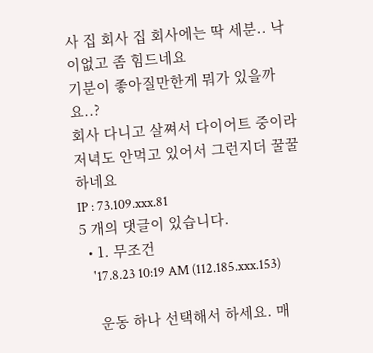사 집 회사 집 회사에는 딱 세분.. 낙이없고 좀 힘드네요
기분이 좋아질만한게 뭐가 있을까요..?
회사 다니고 살쪄서 다이어트 중이라 저녁도 안먹고 있어서 그런지더 꿀꿀하네요
IP : 73.109.xxx.81
5 개의 댓글이 있습니다.
  • 1. 무조건
    '17.8.23 10:19 AM (112.185.xxx.153)

    운동 하나 선택해서 하세요. 매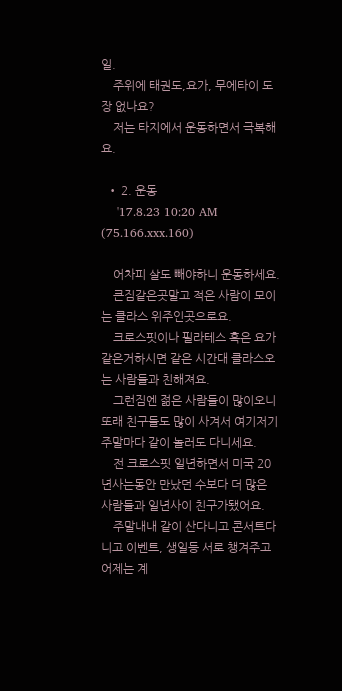일.
    주위에 태권도,요가, 무에타이 도장 없나요?
    저는 타지에서 운동하면서 극복해요.

  • 2. 운동
    '17.8.23 10:20 AM (75.166.xxx.160)

    어차피 살도 빼야하니 운동하세요.
    큰짐같은곳말고 적은 사람이 모이는 클라스 위주인곳으로요.
    크로스핏이나 필라테스 혹은 요가같은거하시면 같은 시간대 클라스오는 사람들과 친해져요.
    그런짐엔 젊은 사람들이 많이오니 또래 친구들도 많이 사겨서 여기저기 주말마다 같이 놀러도 다니세요.
    전 크로스핏 일년하면서 미국 20년사는동안 만났던 수보다 더 많은 사람들과 일년사이 친구가됐어요.
    주말내내 같이 산다니고 콘서트다니고 이벤트, 생일등 서로 챙겨주고 어제는 계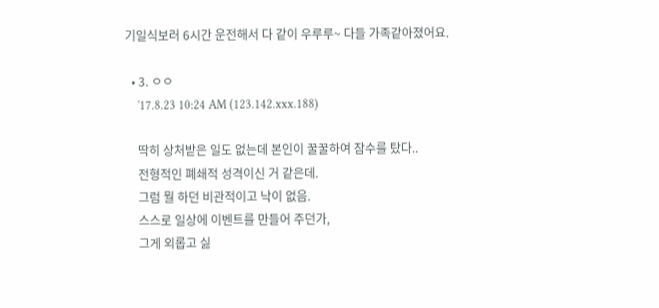기일식보러 6시간 운전해서 다 같이 우루루~ 다들 가족같아졌어요.

  • 3. ㅇㅇ
    '17.8.23 10:24 AM (123.142.xxx.188)

    딱히 상처받은 일도 없는데 본인이 꿀꿀하여 잠수를 탔다..
    전형적인 폐쇄적 성격이신 거 같은데.
    그럼 뭘 하던 비관적이고 낙이 없음.
    스스로 일상에 이벤트를 만들어 주던가,
    그게 외롭고 싫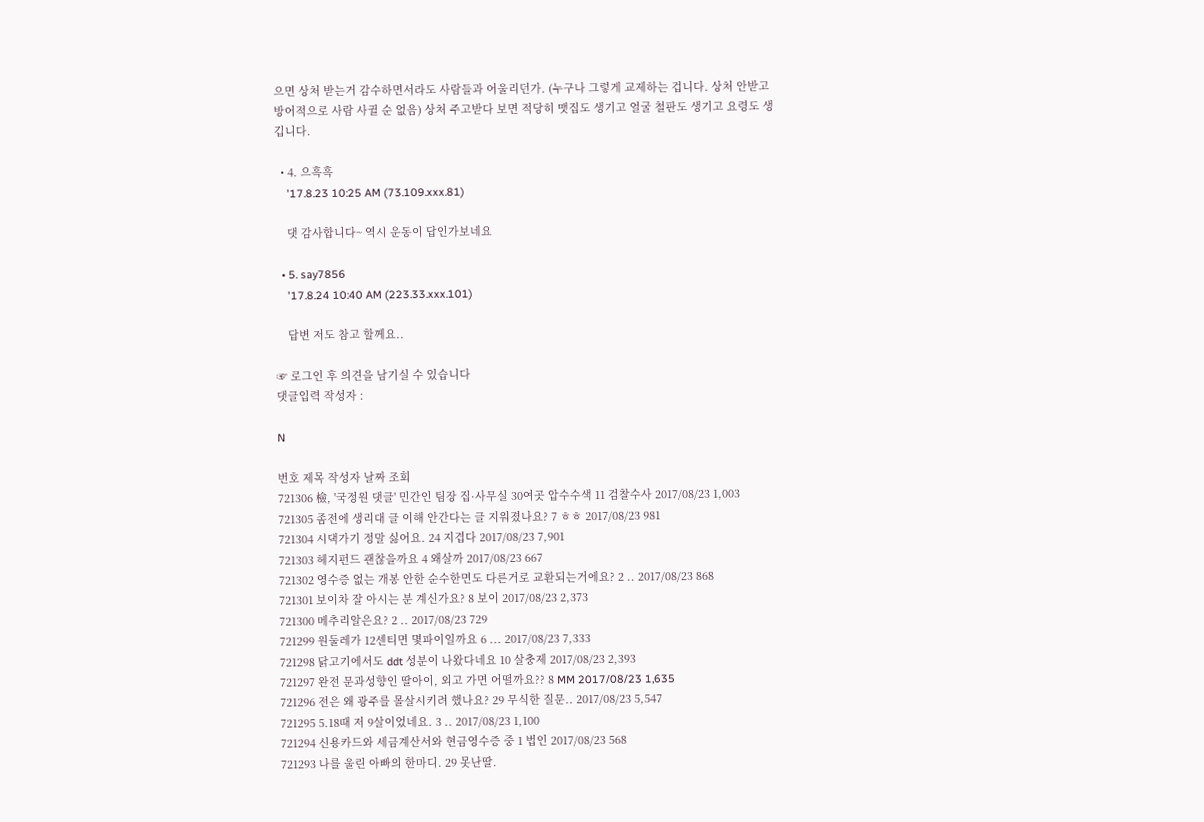으면 상처 받는거 감수하면서라도 사람들과 어울리던가. (누구나 그렇게 교제하는 겁니다. 상처 안받고 방어적으로 사람 사귈 순 없음) 상처 주고받다 보면 적당히 맷집도 생기고 얼굴 철판도 생기고 요령도 생깁니다.

  • 4. 으흑흑
    '17.8.23 10:25 AM (73.109.xxx.81)

    댓 감사합니다~ 역시 운동이 답인가보네요

  • 5. say7856
    '17.8.24 10:40 AM (223.33.xxx.101)

    답변 저도 참고 할께요..

☞ 로그인 후 의견을 남기실 수 있습니다
댓글입력 작성자 :

N

번호 제목 작성자 날짜 조회
721306 檢, '국정원 댓글' 민간인 팀장 집·사무실 30여곳 압수수색 11 검찰수사 2017/08/23 1,003
721305 좀전에 생리대 글 이해 안간다는 글 지워졌나요? 7 ㅎㅎ 2017/08/23 981
721304 시댁가기 정말 싫어요. 24 지겹다 2017/08/23 7,901
721303 헤지펀드 괜찮을까요 4 왜살까 2017/08/23 667
721302 영수증 없는 개봉 안한 순수한면도 다른거로 교환되는거에요? 2 .. 2017/08/23 868
721301 보이차 잘 아시는 분 계신가요? 8 보이 2017/08/23 2,373
721300 메추리알은요? 2 .. 2017/08/23 729
721299 원둘레가 12센티면 몇파이일까요 6 ... 2017/08/23 7,333
721298 닭고기에서도 ddt 성분이 나왔다네요 10 살충제 2017/08/23 2,393
721297 완전 문과성향인 딸아이, 외고 가면 어떨까요?? 8 MM 2017/08/23 1,635
721296 전은 왜 광주를 몰살시키려 했나요? 29 무식한 질문.. 2017/08/23 5,547
721295 5.18때 저 9살이었네요. 3 .. 2017/08/23 1,100
721294 신용카드와 세금계산서와 현금영수증 중 1 법인 2017/08/23 568
721293 나를 울린 아빠의 한마디. 29 못난딸.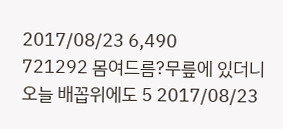2017/08/23 6,490
721292 몸여드름?무릎에 있더니 오늘 배꼽위에도 5 2017/08/23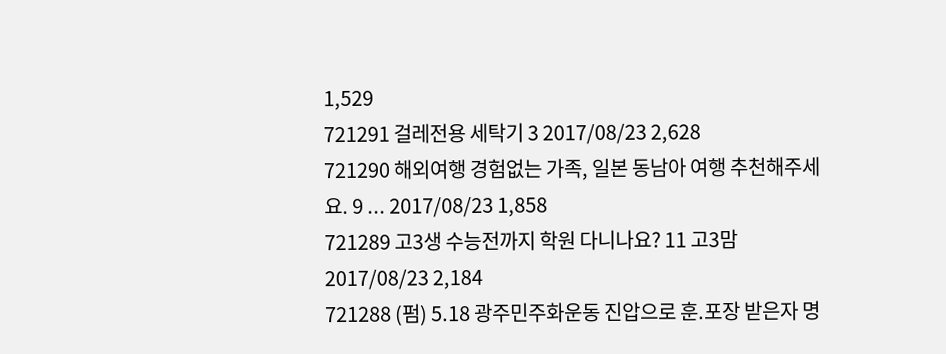1,529
721291 걸레전용 세탁기 3 2017/08/23 2,628
721290 해외여행 경험없는 가족, 일본 동남아 여행 추천해주세요. 9 ... 2017/08/23 1,858
721289 고3생 수능전까지 학원 다니나요? 11 고3맘 2017/08/23 2,184
721288 (펌) 5.18 광주민주화운동 진압으로 훈.포장 받은자 명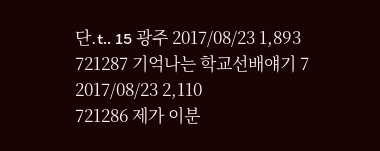단.t.. 15 광주 2017/08/23 1,893
721287 기억나는 학교선배얘기 7 2017/08/23 2,110
721286 제가 이분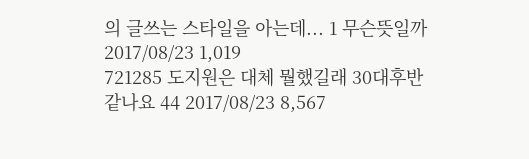의 글쓰는 스타일을 아는데... 1 무슨뜻일까 2017/08/23 1,019
721285 도지원은 대체 뭘했길래 30대후반 같나요 44 2017/08/23 8,567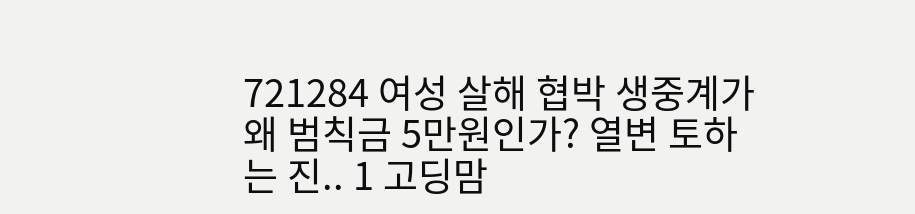721284 여성 살해 협박 생중계가 왜 범칙금 5만원인가? 열변 토하는 진.. 1 고딩맘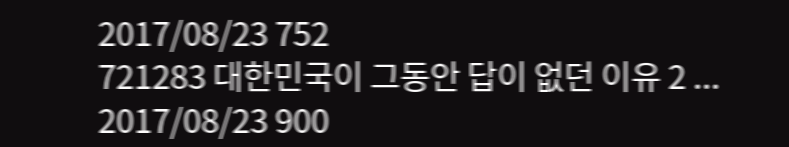2017/08/23 752
721283 대한민국이 그동안 답이 없던 이유 2 ... 2017/08/23 900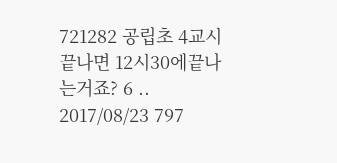721282 공립초 4교시끝나면 12시30에끝나는거죠? 6 .. 2017/08/23 797